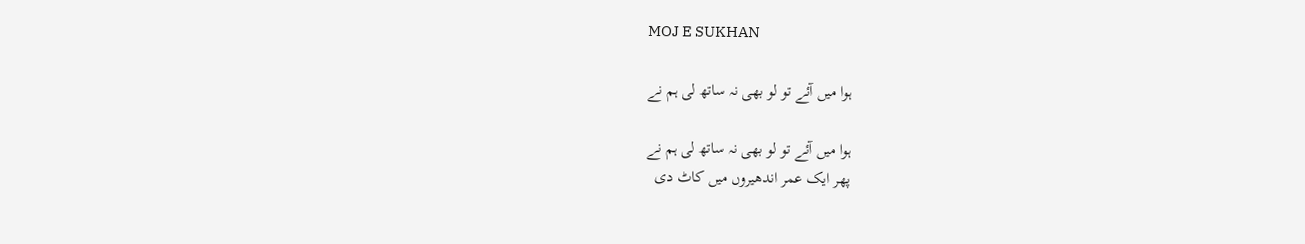MOJ E SUKHAN

ہوا میں آئے تو لو بھی نہ ساتھ لی ہم نے

ہوا میں آئے تو لو بھی نہ ساتھ لی ہم نے
پھر ایک عمر اندھیروں میں کاٹ دی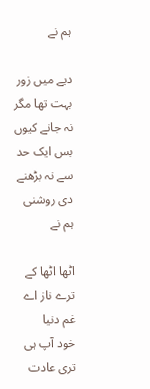ہم نے

دیے میں زور بہت تھا مگر نہ جانے کیوں
بس ایک حد سے نہ بڑھنے دی روشنی ہم نے

اٹھا اٹھا کے ترے ناز اے غم دنیا
خود آپ ہی تری عادت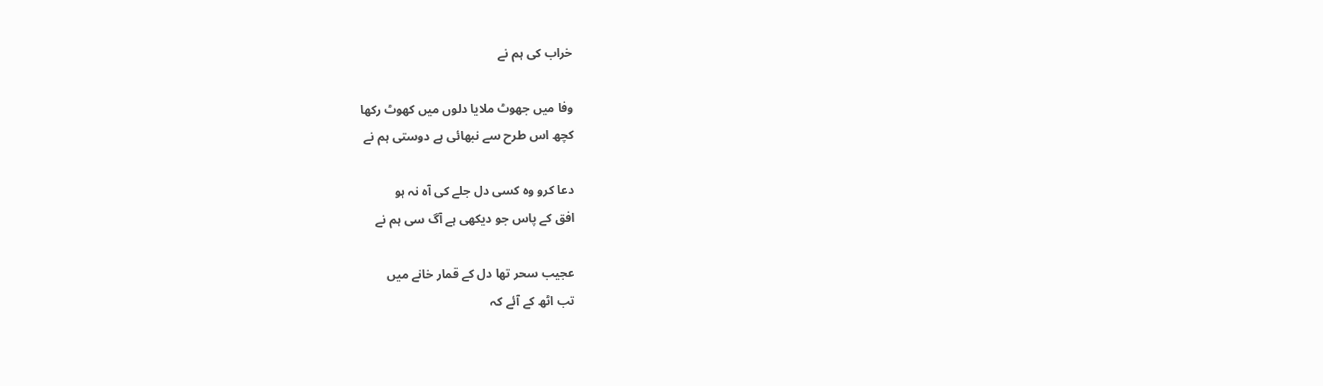خراب کی ہم نے

وفا میں جھوٹ ملایا دلوں میں کھوٹ رکھا
کچھ اس طرح سے نبھائی ہے دوستی ہم نے

دعا کرو وہ کسی دل جلے کی آہ نہ ہو
افق کے پاس جو دیکھی ہے آگ سی ہم نے

عجیب سحر تھا دل کے قمار خانے میں
تب اٹھ کے آئے کہ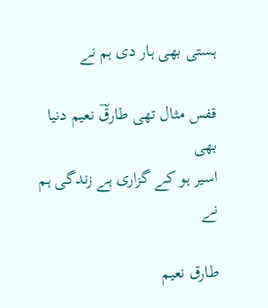ہستی بھی ہار دی ہم نے

قفس مثال تھی طارقؔ نعیم دنیا بھی
اسیر ہو کے گزاری ہے زندگی ہم نے

طارق نعیم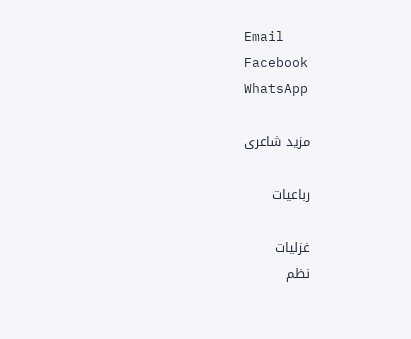Email
Facebook
WhatsApp

مزید شاعری

رباعیات

غزلیات
نظم